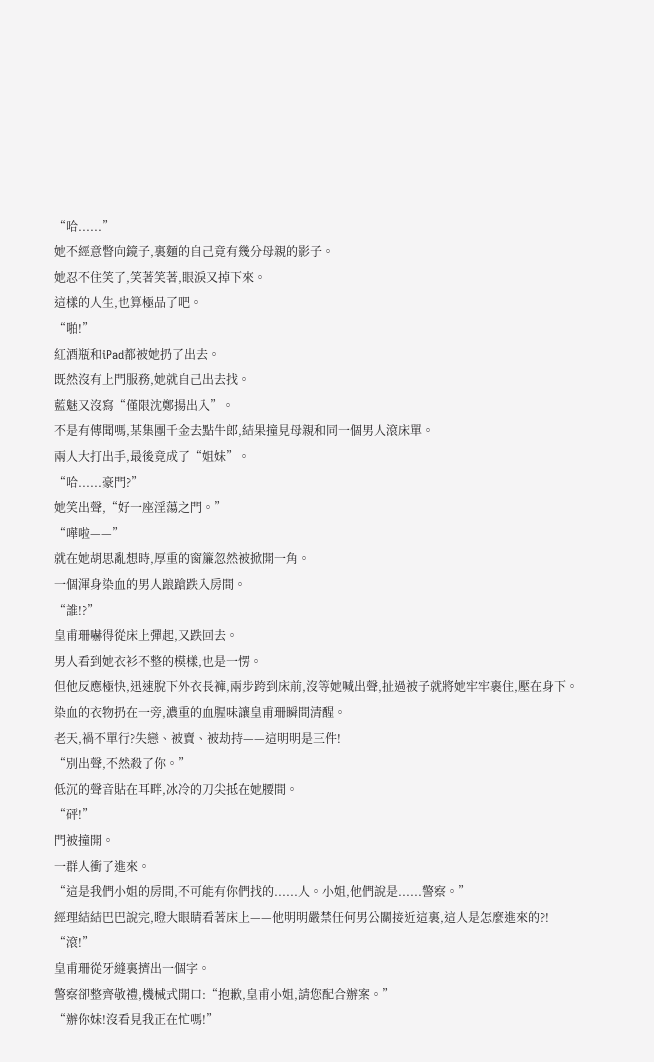“哈......”
她不經意瞥向鏡子,裏麵的自己竟有幾分母親的影子。
她忍不住笑了,笑著笑著,眼淚又掉下來。
這樣的人生,也算極品了吧。
“啪!”
紅酒瓶和iPad都被她扔了出去。
既然沒有上門服務,她就自己出去找。
藍魅又沒寫“僅限沈鄭揚出入”。
不是有傳聞嗎,某集團千金去點牛郎,結果撞見母親和同一個男人滾床單。
兩人大打出手,最後竟成了“姐妹”。
“哈......豪門?”
她笑出聲,“好一座淫蕩之門。”
“嘩啦——”
就在她胡思亂想時,厚重的窗簾忽然被掀開一角。
一個渾身染血的男人踉蹌跌入房間。
“誰!?”
皇甫珊嚇得從床上彈起,又跌回去。
男人看到她衣衫不整的模樣,也是一愣。
但他反應極快,迅速脫下外衣長褲,兩步跨到床前,沒等她喊出聲,扯過被子就將她牢牢裹住,壓在身下。
染血的衣物扔在一旁,濃重的血腥味讓皇甫珊瞬間清醒。
老天,禍不單行?失戀、被賣、被劫持——這明明是三件!
“別出聲,不然殺了你。”
低沉的聲音貼在耳畔,冰冷的刀尖抵在她腰間。
“砰!”
門被撞開。
一群人衝了進來。
“這是我們小姐的房間,不可能有你們找的......人。小姐,他們說是......警察。”
經理結結巴巴說完,瞪大眼睛看著床上——他明明嚴禁任何男公關接近這裏,這人是怎麼進來的?!
“滾!”
皇甫珊從牙縫裏擠出一個字。
警察卻整齊敬禮,機械式開口:“抱歉,皇甫小姐,請您配合辦案。”
“辦你妹!沒看見我正在忙嗎!”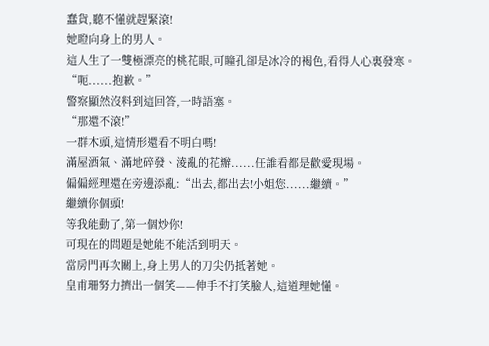蠢貨,聽不懂就趕緊滾!
她瞪向身上的男人。
這人生了一雙極漂亮的桃花眼,可瞳孔卻是冰冷的褐色,看得人心裏發寒。
“呃......抱歉。”
警察顯然沒料到這回答,一時語塞。
“那還不滾!”
一群木頭,這情形還看不明白嗎!
滿屋酒氣、滿地碎發、淩亂的花瓣......任誰看都是歡愛現場。
偏偏經理還在旁邊添亂:“出去,都出去!小姐您......繼續。”
繼續你個頭!
等我能動了,第一個炒你!
可現在的問題是她能不能活到明天。
當房門再次關上,身上男人的刀尖仍抵著她。
皇甫珊努力擠出一個笑——伸手不打笑臉人,這道理她懂。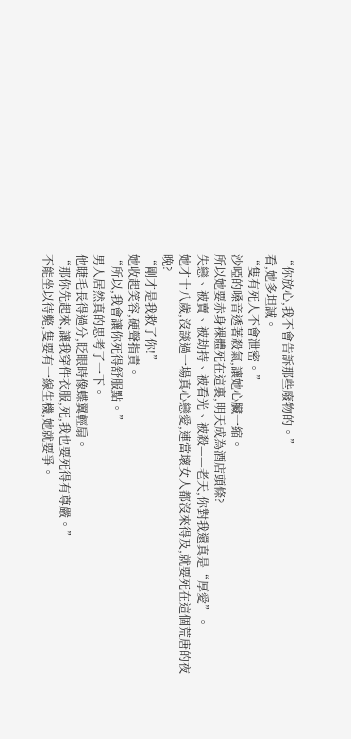“你放心,我不會告訴那些廢物的。”
看,她多坦誠。
“隻有死人不會泄密。”
沙啞的嗓音透著殺氣,讓她心臟一縮。
所以她要赤身裸體死在這裏,明天成為酒店頭條?
失戀、被賣、被劫持、被看光、被殺——老天,你對我還真是“厚愛”。
她才十八歲,沒談過一場真心戀愛,連當壞女人都沒來得及,就要死在這個荒唐的夜晚?
“剛才是我救了你!”
她收起笑容,硬聲指責。
“所以,我會讓你死得舒服點。”
男人居然真的思考了一下。
他睫毛長得過分,眨眼時像蝶翼輕扇。
“那你先起來,讓我穿件衣服,死,我也要死得有尊嚴。”
不能坐以待斃,隻要有一線生機,她就要爭。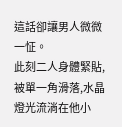這話卻讓男人微微一怔。
此刻二人身體緊貼,被單一角滑落,水晶燈光流淌在他小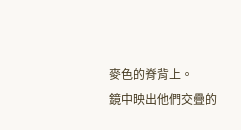麥色的脊背上。
鏡中映出他們交疊的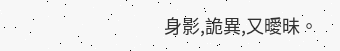身影,詭異,又曖昧。